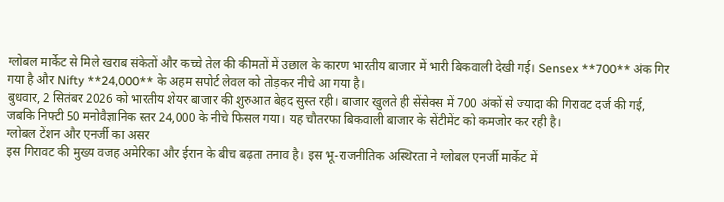ग्लोबल मार्केट से मिले खराब संकेतों और कच्चे तेल की कीमतों में उछाल के कारण भारतीय बाजार में भारी बिकवाली देखी गई। Sensex **700** अंक गिर गया है और Nifty **24,000** के अहम सपोर्ट लेवल को तोड़कर नीचे आ गया है।
बुधवार, 2 सितंबर 2026 को भारतीय शेयर बाजार की शुरुआत बेहद सुस्त रही। बाजार खुलते ही सेंसेक्स में 700 अंकों से ज्यादा की गिरावट दर्ज की गई, जबकि निफ्टी 50 मनोवैज्ञानिक स्तर 24,000 के नीचे फिसल गया। यह चौतरफा बिकवाली बाजार के सेंटीमेंट को कमजोर कर रही है।
ग्लोबल टेंशन और एनर्जी का असर
इस गिरावट की मुख्य वजह अमेरिका और ईरान के बीच बढ़ता तनाव है। इस भू-राजनीतिक अस्थिरता ने ग्लोबल एनर्जी मार्केट में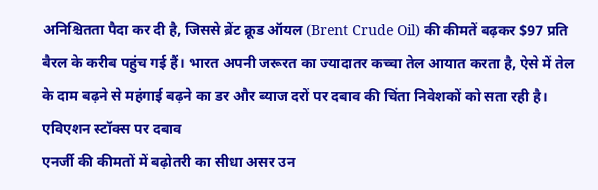अनिश्चितता पैदा कर दी है, जिससे ब्रेंट क्रूड ऑयल (Brent Crude Oil) की कीमतें बढ़कर $97 प्रति बैरल के करीब पहुंच गई हैं। भारत अपनी जरूरत का ज्यादातर कच्चा तेल आयात करता है, ऐसे में तेल के दाम बढ़ने से महंगाई बढ़ने का डर और ब्याज दरों पर दबाव की चिंता निवेशकों को सता रही है।
एविएशन स्टॉक्स पर दबाव
एनर्जी की कीमतों में बढ़ोतरी का सीधा असर उन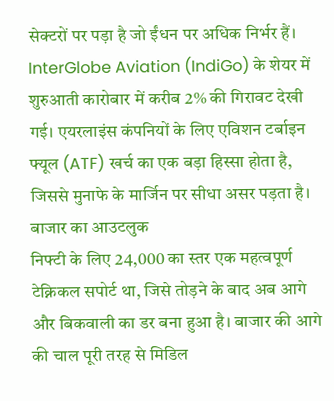सेक्टरों पर पड़ा है जो ईंधन पर अधिक निर्भर हैं। InterGlobe Aviation (IndiGo) के शेयर में शुरुआती कारोबार में करीब 2% की गिरावट देखी गई। एयरलाइंस कंपनियों के लिए एविशन टर्बाइन फ्यूल (ATF) खर्च का एक बड़ा हिस्सा होता है, जिससे मुनाफे के मार्जिन पर सीधा असर पड़ता है।
बाजार का आउटलुक
निफ्टी के लिए 24,000 का स्तर एक महत्वपूर्ण टेक्निकल सपोर्ट था, जिसे तोड़ने के बाद अब आगे और बिकवाली का डर बना हुआ है। बाजार की आगे की चाल पूरी तरह से मिडिल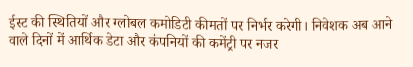ईस्ट की स्थितियों और ग्लोबल कमोडिटी कीमतों पर निर्भर करेगी। निवेशक अब आने वाले दिनों में आर्थिक डेटा और कंपनियों की कमेंट्री पर नजर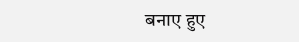बनाए हुए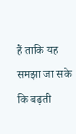हैं ताकि यह समझा जा सके कि बढ़ती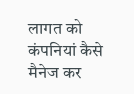लागत को कंपनियां कैसे मैनेज कर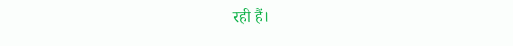रही हैं।